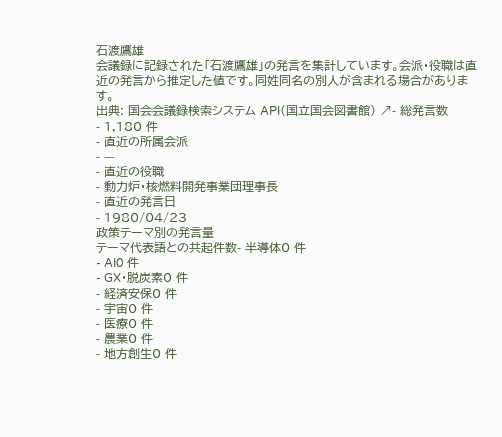石渡鷹雄
会議録に記録された「石渡鷹雄」の発言を集計しています。会派・役職は直近の発言から推定した値です。同姓同名の別人が含まれる場合があります。
出典: 国会会議録検索システム API(国立国会図書館) ↗- 総発言数
- 1,180 件
- 直近の所属会派
- —
- 直近の役職
- 動力炉・核燃料開発事業団理事長
- 直近の発言日
- 1980/04/23
政策テーマ別の発言量
テーマ代表語との共起件数- 半導体0 件
- AI0 件
- GX・脱炭素0 件
- 経済安保0 件
- 宇宙0 件
- 医療0 件
- 農業0 件
- 地方創生0 件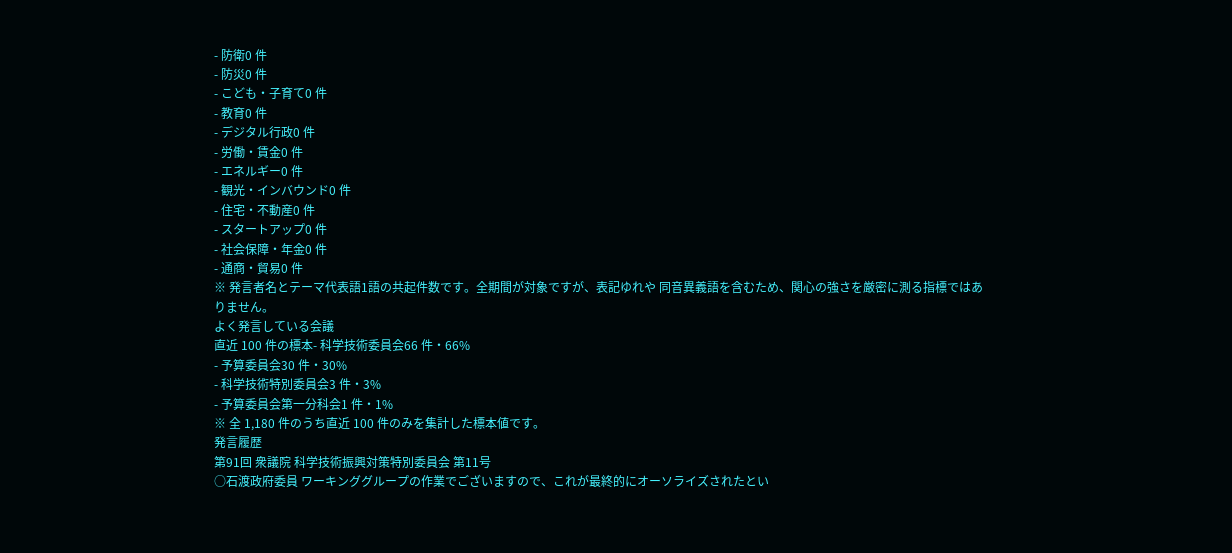- 防衛0 件
- 防災0 件
- こども・子育て0 件
- 教育0 件
- デジタル行政0 件
- 労働・賃金0 件
- エネルギー0 件
- 観光・インバウンド0 件
- 住宅・不動産0 件
- スタートアップ0 件
- 社会保障・年金0 件
- 通商・貿易0 件
※ 発言者名とテーマ代表語1語の共起件数です。全期間が対象ですが、表記ゆれや 同音異義語を含むため、関心の強さを厳密に測る指標ではありません。
よく発言している会議
直近 100 件の標本- 科学技術委員会66 件・66%
- 予算委員会30 件・30%
- 科学技術特別委員会3 件・3%
- 予算委員会第一分科会1 件・1%
※ 全 1,180 件のうち直近 100 件のみを集計した標本値です。
発言履歴
第91回 衆議院 科学技術振興対策特別委員会 第11号
○石渡政府委員 ワーキンググループの作業でございますので、これが最終的にオーソライズされたとい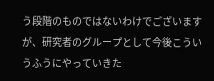う段階のものではないわけでございますが、研究者のグループとして今後こういうふうにやっていきた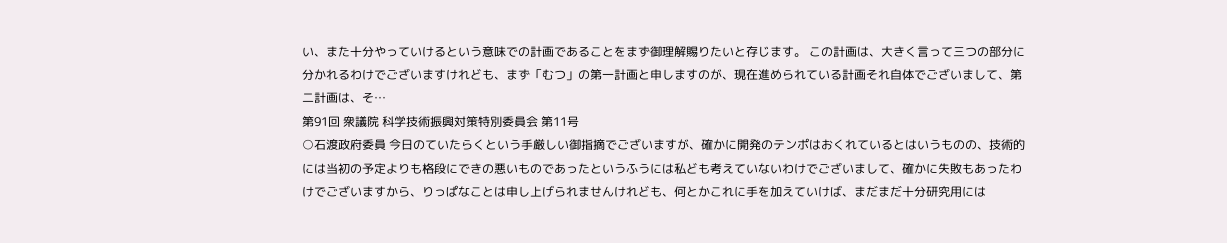い、また十分やっていけるという意味での計画であることをまず御理解賜りたいと存じます。 この計画は、大きく言って三つの部分に分かれるわけでございますけれども、まず「むつ」の第一計画と申しますのが、現在進められている計画それ自体でございまして、第二計画は、そ…
第91回 衆議院 科学技術振興対策特別委員会 第11号
○石渡政府委員 今日のていたらくという手厳しい御指摘でございますが、確かに開発のテンポはおくれているとはいうものの、技術的には当初の予定よりも格段にできの悪いものであったというふうには私ども考えていないわけでございまして、確かに失敗もあったわけでございますから、りっぱなことは申し上げられませんけれども、何とかこれに手を加えていけば、まだまだ十分研究用には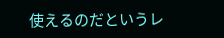使えるのだというレ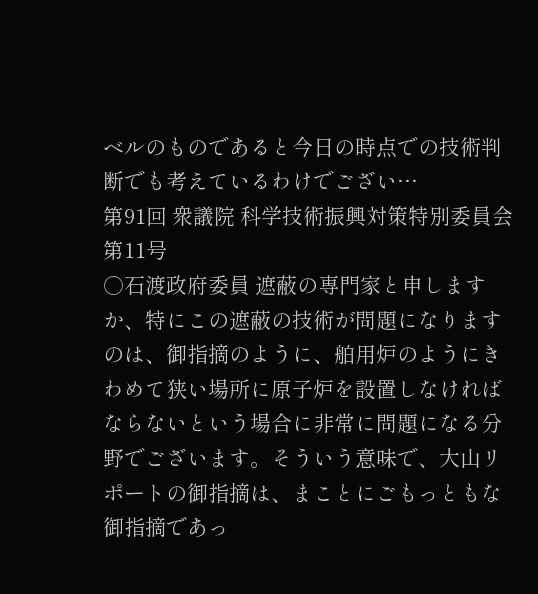ベルのものであると今日の時点での技術判断でも考えているわけでござい…
第91回 衆議院 科学技術振興対策特別委員会 第11号
○石渡政府委員 遮蔽の専門家と申しますか、特にこの遮蔽の技術が問題になりますのは、御指摘のように、舶用炉のようにきわめて狭い場所に原子炉を設置しなければならないという場合に非常に問題になる分野でございます。そういう意味で、大山リポートの御指摘は、まことにごもっともな御指摘であっ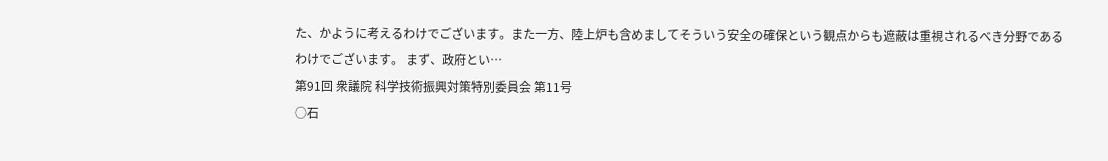た、かように考えるわけでございます。また一方、陸上炉も含めましてそういう安全の確保という観点からも遮蔽は重視されるべき分野であるわけでございます。 まず、政府とい…
第91回 衆議院 科学技術振興対策特別委員会 第11号
○石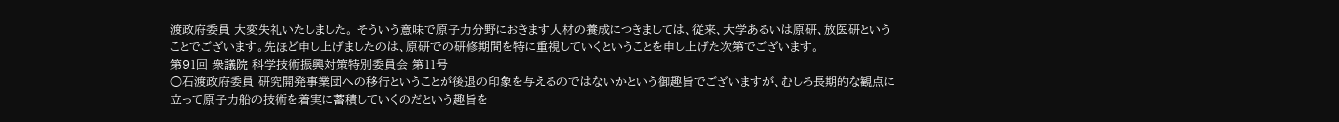渡政府委員 大変失礼いたしました。 そういう意味で原子力分野におきます人材の養成につきましては、従来、大学あるいは原研、放医研ということでございます。先ほど申し上げましたのは、原研での研修期間を特に重視していくということを申し上げた次第でございます。
第91回 衆議院 科学技術振興対策特別委員会 第11号
○石渡政府委員 研究開発事業団への移行ということが後退の印象を与えるのではないかという御趣旨でございますが、むしろ長期的な観点に立って原子力船の技術を着実に蓄積していくのだという趣旨を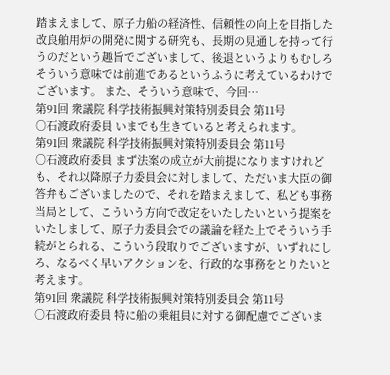踏まえまして、原子力船の経済性、信頼性の向上を目指した改良舶用炉の開発に関する研究も、長期の見通しを持って行うのだという趣旨でございまして、後退というよりもむしろそういう意味では前進であるというふうに考えているわけでございます。 また、そういう意味で、今回…
第91回 衆議院 科学技術振興対策特別委員会 第11号
○石渡政府委員 いまでも生きていると考えられます。
第91回 衆議院 科学技術振興対策特別委員会 第11号
○石渡政府委員 まず法案の成立が大前提になりますけれども、それ以降原子力委員会に対しまして、ただいま大臣の御答弁もございましたので、それを踏まえまして、私ども事務当局として、こういう方向で改定をいたしたいという提案をいたしまして、原子力委員会での議論を経た上でそういう手続がとられる、こういう段取りでございますが、いずれにしろ、なるべく早いアクションを、行政的な事務をとりたいと考えます。
第91回 衆議院 科学技術振興対策特別委員会 第11号
○石渡政府委員 特に船の乗組員に対する御配慮でございま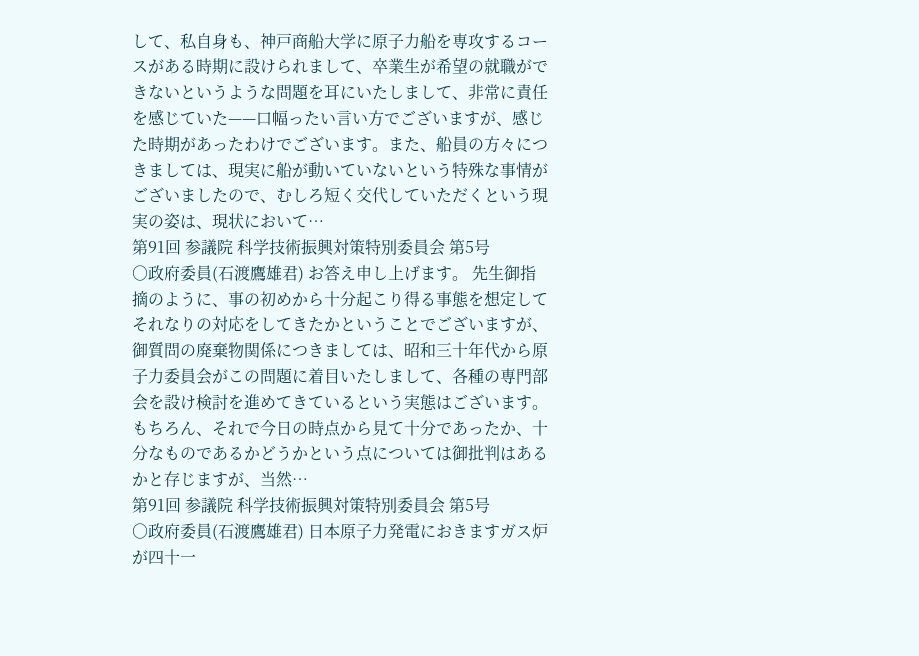して、私自身も、神戸商船大学に原子力船を専攻するコースがある時期に設けられまして、卒業生が希望の就職ができないというような問題を耳にいたしまして、非常に責任を感じていた——口幅ったい言い方でございますが、感じた時期があったわけでございます。また、船員の方々につきましては、現実に船が動いていないという特殊な事情がございましたので、むしろ短く交代していただくという現実の姿は、現状において…
第91回 参議院 科学技術振興対策特別委員会 第5号
○政府委員(石渡鷹雄君) お答え申し上げます。 先生御指摘のように、事の初めから十分起こり得る事態を想定してそれなりの対応をしてきたかということでございますが、御質問の廃棄物関係につきましては、昭和三十年代から原子力委員会がこの問題に着目いたしまして、各種の専門部会を設け検討を進めてきているという実態はございます。もちろん、それで今日の時点から見て十分であったか、十分なものであるかどうかという点については御批判はあるかと存じますが、当然…
第91回 参議院 科学技術振興対策特別委員会 第5号
○政府委員(石渡鷹雄君) 日本原子力発電におきますガス炉が四十一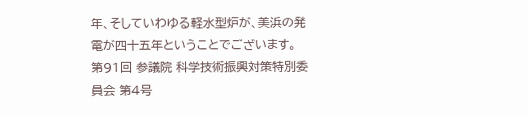年、そしていわゆる軽水型炉が、美浜の発電が四十五年ということでございます。
第91回 参議院 科学技術振興対策特別委員会 第4号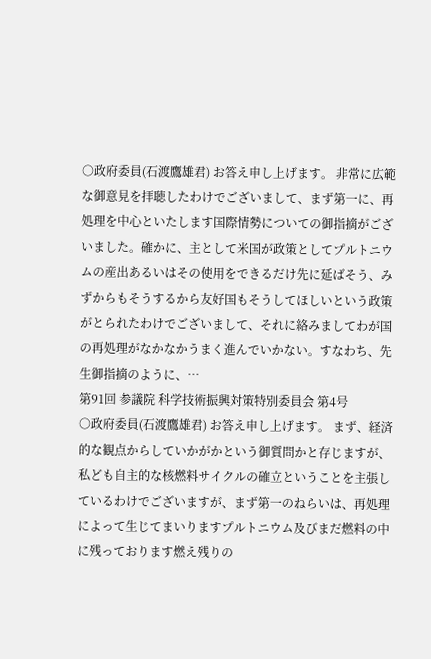○政府委員(石渡鷹雄君) お答え申し上げます。 非常に広範な御意見を拝聴したわけでございまして、まず第一に、再処理を中心といたします国際情勢についての御指摘がございました。確かに、主として米国が政策としてプルトニウムの産出あるいはその使用をできるだけ先に延ばそう、みずからもそうするから友好国もそうしてほしいという政策がとられたわけでございまして、それに絡みましてわが国の再処理がなかなかうまく進んでいかない。すなわち、先生御指摘のように、…
第91回 参議院 科学技術振興対策特別委員会 第4号
○政府委員(石渡鷹雄君) お答え申し上げます。 まず、経済的な観点からしていかがかという御質問かと存じますが、私ども自主的な核燃料サイクルの確立ということを主張しているわけでございますが、まず第一のねらいは、再処理によって生じてまいりますプルトニウム及びまだ燃料の中に残っております燃え残りの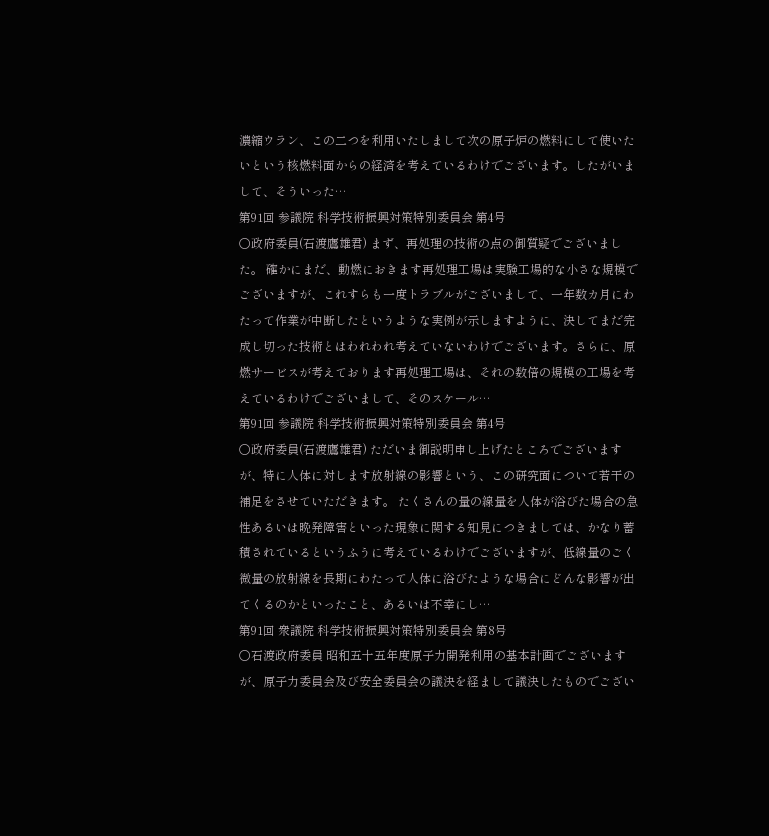濃縮ウラン、この二つを利用いたしまして次の原子炉の燃料にして使いたいという核燃料面からの経済を考えているわけでございます。したがいまして、そういった…
第91回 参議院 科学技術振興対策特別委員会 第4号
○政府委員(石渡鷹雄君) まず、再処理の技術の点の御質疑でございました。 確かにまだ、動燃におきます再処理工場は実験工場的な小さな規模でございますが、これすらも一度トラブルがございまして、一年数カ月にわたって作業が中断したというような実例が示しますように、決してまだ完成し切った技術とはわれわれ考えていないわけでございます。さらに、原燃サービスが考えております再処理工場は、それの数倍の規模の工場を考えているわけでございまして、そのスケール…
第91回 参議院 科学技術振興対策特別委員会 第4号
○政府委員(石渡鷹雄君) ただいま御説明申し上げたところでございますが、特に人体に対します放射線の影響という、この研究面について若干の補足をさせていただきます。 たくさんの量の線量を人体が浴びた場合の急性あるいは晩発障害といった現象に関する知見につきましては、かなり蓄積されているというふうに考えているわけでございますが、低線量のごく微量の放射線を長期にわたって人体に浴びたような場合にどんな影響が出てくるのかといったこと、あるいは不幸にし…
第91回 衆議院 科学技術振興対策特別委員会 第8号
○石渡政府委員 昭和五十五年度原子力開発利用の基本計画でございますが、原子力委員会及び安全委員会の議決を経まして議決したものでござい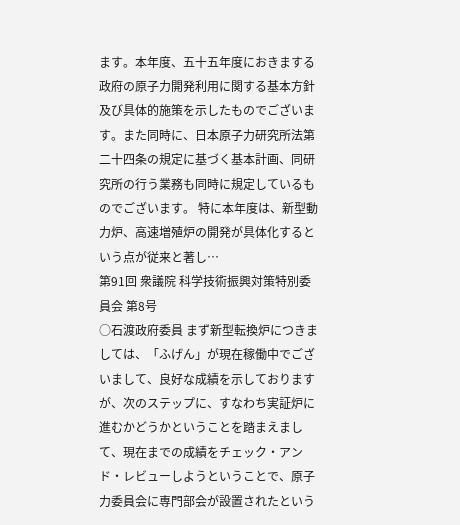ます。本年度、五十五年度におきまする政府の原子力開発利用に関する基本方針及び具体的施策を示したものでございます。また同時に、日本原子力研究所法第二十四条の規定に基づく基本計画、同研究所の行う業務も同時に規定しているものでございます。 特に本年度は、新型動力炉、高速増殖炉の開発が具体化するという点が従来と著し…
第91回 衆議院 科学技術振興対策特別委員会 第8号
○石渡政府委員 まず新型転換炉につきましては、「ふげん」が現在稼働中でございまして、良好な成績を示しておりますが、次のステップに、すなわち実証炉に進むかどうかということを踏まえまして、現在までの成績をチェック・アンド・レビューしようということで、原子力委員会に専門部会が設置されたという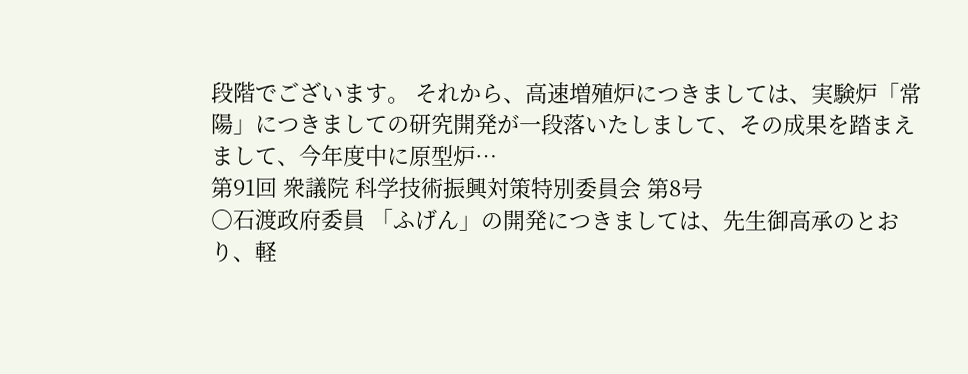段階でございます。 それから、高速増殖炉につきましては、実験炉「常陽」につきましての研究開発が一段落いたしまして、その成果を踏まえまして、今年度中に原型炉…
第91回 衆議院 科学技術振興対策特別委員会 第8号
○石渡政府委員 「ふげん」の開発につきましては、先生御高承のとおり、軽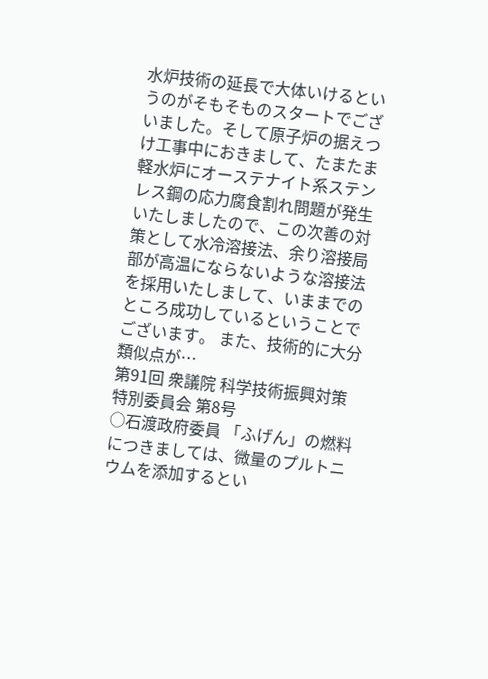水炉技術の延長で大体いけるというのがそもそものスタートでございました。そして原子炉の据えつけ工事中におきまして、たまたま軽水炉にオーステナイト系ステンレス鋼の応力腐食割れ問題が発生いたしましたので、この次善の対策として水冷溶接法、余り溶接局部が高温にならないような溶接法を採用いたしまして、いままでのところ成功しているということでございます。 また、技術的に大分類似点が…
第91回 衆議院 科学技術振興対策特別委員会 第8号
○石渡政府委員 「ふげん」の燃料につきましては、微量のプルトニウムを添加するとい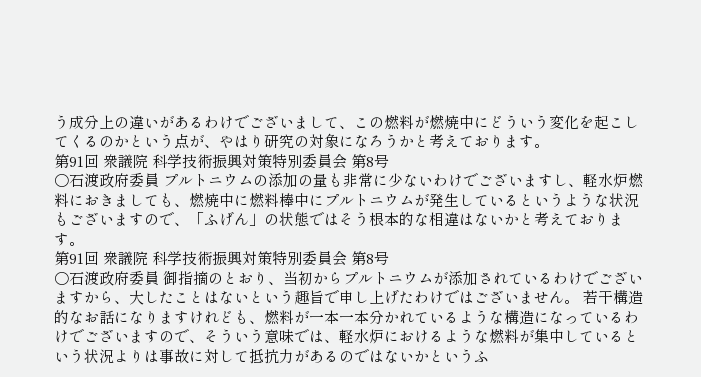う成分上の違いがあるわけでございまして、この燃料が燃焼中にどういう変化を起こしてくるのかという点が、やはり研究の対象になろうかと考えております。
第91回 衆議院 科学技術振興対策特別委員会 第8号
○石渡政府委員 プルトニウムの添加の量も非常に少ないわけでございますし、軽水炉燃料におきましても、燃焼中に燃料棒中にプルトニウムが発生しているというような状況もございますので、「ふげん」の状態ではそう根本的な相違はないかと考えております。
第91回 衆議院 科学技術振興対策特別委員会 第8号
○石渡政府委員 御指摘のとおり、当初からプルトニウムが添加されているわけでございますから、大したことはないという趣旨で申し上げたわけではございません。 若干構造的なお話になりますけれども、燃料が一本一本分かれているような構造になっているわけでございますので、そういう意味では、軽水炉におけるような燃料が集中しているという状況よりは事故に対して抵抗力があるのではないかというふ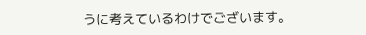うに考えているわけでございます。